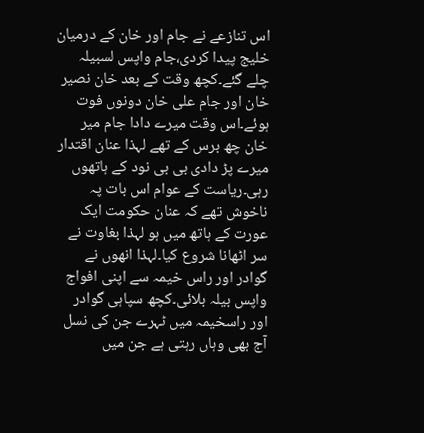اس تنازعے نے جام اور خان کے درمیان خلیج پیدا کردی،جام واپس لسبیلہ چلے گئے۔کچھ وقت کے بعد خان نصیر خان اور جام علی خان دونوں فوت ہوئے۔اس وقت میرے دادا جام میر خان چھ برس کے تھے لہذا عنان اقتدار میرے پڑ دادی بی بی نود کے ہاتھوں رہی۔ریاست کے عوام اس بات پہ ناخوش تھے کہ عنان حکومت ایک عورت کے ہاتھ میں ہو لہذا بغاوت نے سر اٹھانا شروع کیا۔لہذا انھوں نے گوادر اور راس خیمہ سے اپنی افواج واپس بیلہ بلائی۔کچھ سپاہی گوادر اور راسخیمہ میں ٹہرے جن کی نسل آج بھی وہاں رہتی ہے جن میں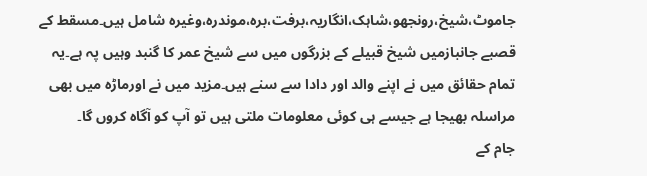جاموٹ،شیخ،رونجھو،شاہک،انگاریہ،برفت،برہ،موندرہ،وغیرہ شامل ہیں۔مسقط کے قصبے جانبازمیں شیخ قبیلے کے بزرگوں میں سے شیخ عمر کا گنبد وہیں پہ ہے۔یہ تمام حقائق میں نے اپنے والد اور دادا سے سنے ہیں۔مزید میں نے اورماڑہ میں بھی مراسلہ بھیجا ہے جیسے ہی کوئی معلومات ملتی ہیں تو آپ کو آگاہ کروں گا۔
جام کے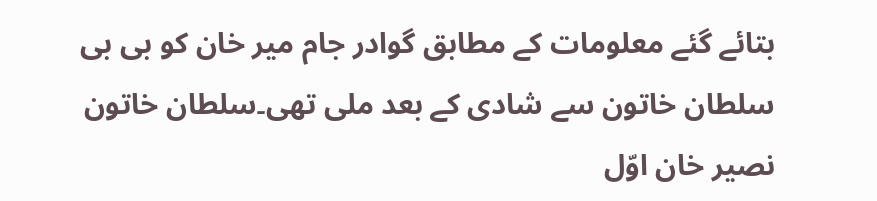بتائے گئے معلومات کے مطابق گوادر جام میر خان کو بی بی سلطان خاتون سے شادی کے بعد ملی تھی۔سلطان خاتون نصیر خان اوّل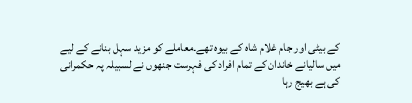کے بیٹی اور جام غلام شاہ کے بیوہ تھے۔معاملے کو مزید سہل بنانے کے لیے میں سالیانے خاندان کے تمام افراد کی فہرست جنھوں نے لسبیلہ پہ حکمرانی کی ہے بھیج رہا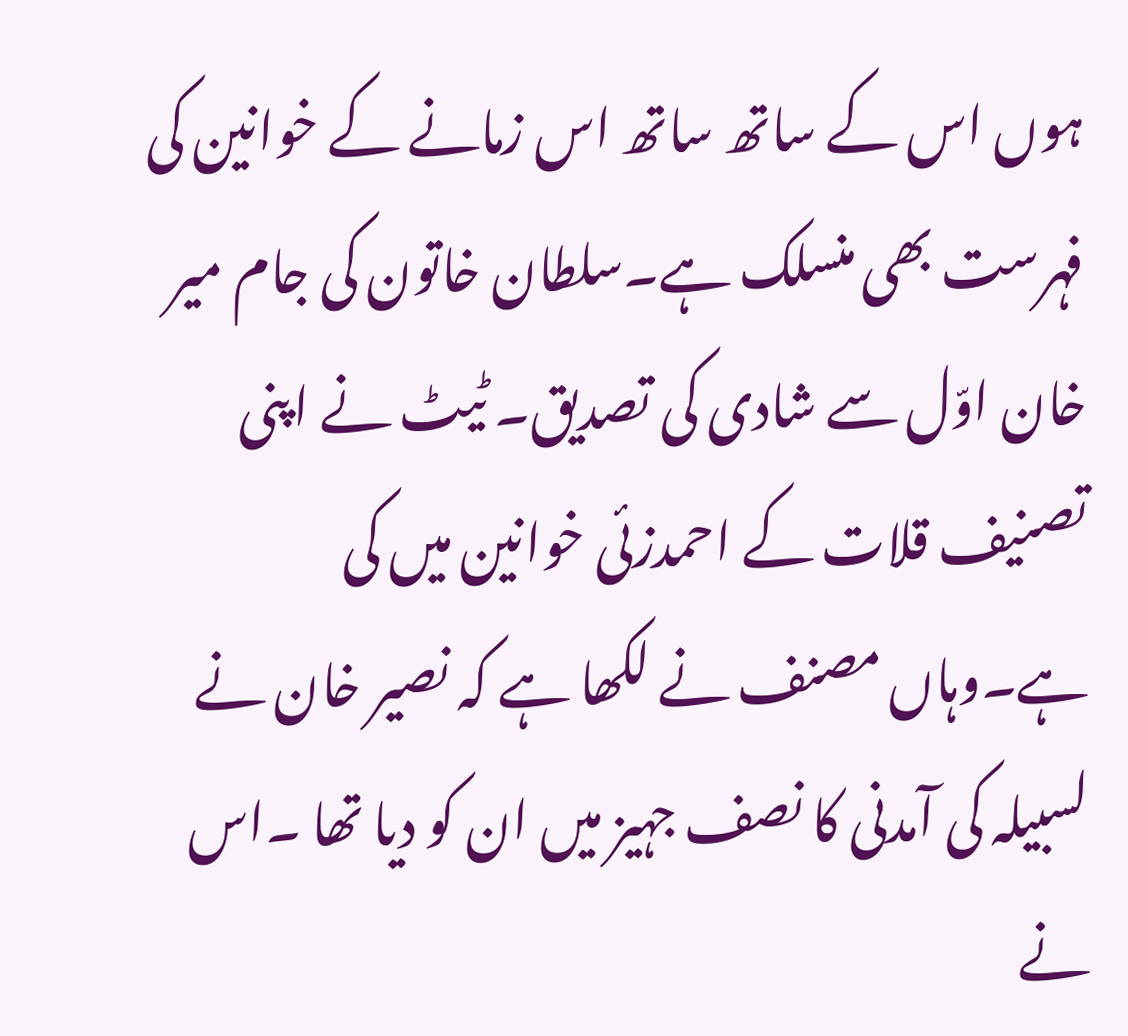ہوں اس کے ساتھ ساتھ اس زمانے کے خوانین کی فہرست بھی منسلک ہے۔سلطان خاتون کی جام میر خان اوّل سے شادی کی تصدیق۔ ٹیٹ نے اپنی تصنیف قلات کے احمدزئی خوانین میں کی ہے۔وہاں مصنف نے لکھا ہے کہ نصیر خان نے لسبیلہ کی آمدنی کا نصف جہیز میں ان کو دیا تھا ۔اس نے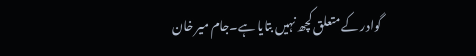گوادر کے متعلق کچھ نہیں بتایا ہے۔جام میر خان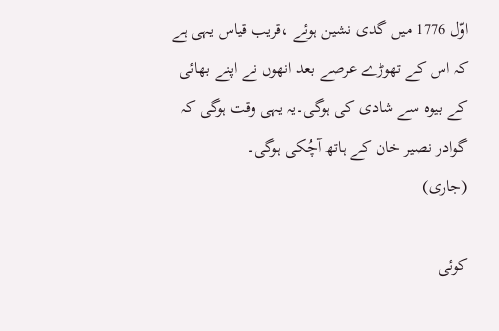اوّل 1776 میں گدی نشین ہوئے ،قریب قیاس یہی ہے کہ اس کے تھوڑے عرصے بعد انھوں نے اپنے بھائی کے بیوہ سے شادی کی ہوگی۔یہ یہی وقت ہوگی کہ گوادر نصیر خان کے ہاتھ آچُکی ہوگی۔
(جاری)

کوئی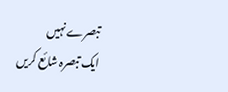تبصرے نہیں
ایک تبصرہ شائع کریں